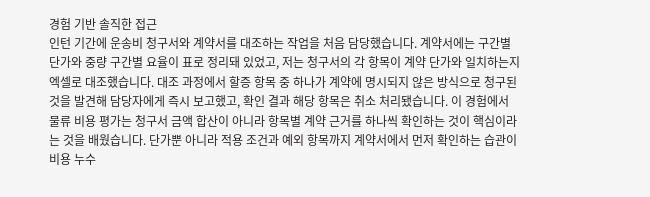경험 기반 솔직한 접근
인턴 기간에 운송비 청구서와 계약서를 대조하는 작업을 처음 담당했습니다. 계약서에는 구간별 단가와 중량 구간별 요율이 표로 정리돼 있었고, 저는 청구서의 각 항목이 계약 단가와 일치하는지 엑셀로 대조했습니다. 대조 과정에서 할증 항목 중 하나가 계약에 명시되지 않은 방식으로 청구된 것을 발견해 담당자에게 즉시 보고했고, 확인 결과 해당 항목은 취소 처리됐습니다. 이 경험에서 물류 비용 평가는 청구서 금액 합산이 아니라 항목별 계약 근거를 하나씩 확인하는 것이 핵심이라는 것을 배웠습니다. 단가뿐 아니라 적용 조건과 예외 항목까지 계약서에서 먼저 확인하는 습관이 비용 누수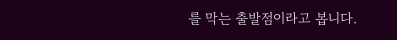를 막는 출발점이라고 봅니다.